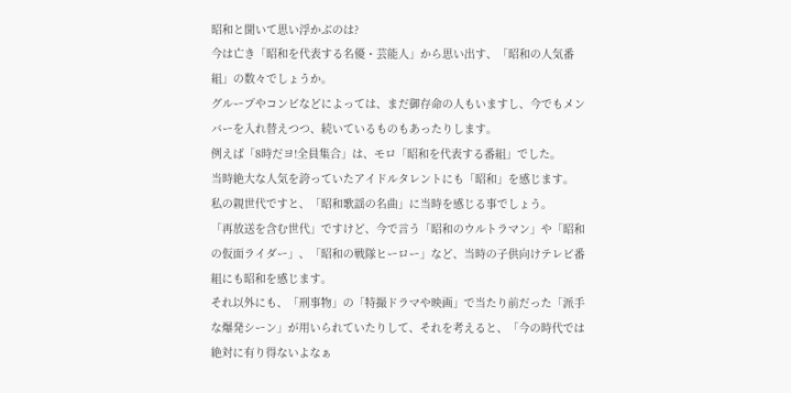昭和と聞いて思い浮かぶのは?
今は亡き「昭和を代表する名優・芸能人」から思い出す、「昭和の人気番組」の数々でしょうか。
グループやコンビなどによっては、まだ御存命の人もいますし、今でもメンバーを入れ替えつつ、続いているものもあったりします。
例えば「8時だヨ!全員集合」は、モロ「昭和を代表する番組」でした。
当時絶大な人気を誇っていたアイドルタレントにも「昭和」を感じます。
私の親世代ですと、「昭和歌謡の名曲」に当時を感じる事でしょう。
「再放送を含む世代」ですけど、今で言う「昭和のウルトラマン」や「昭和の仮面ライダー」、「昭和の戦隊ヒーロー」など、当時の子供向けテレビ番組にも昭和を感じます。
それ以外にも、「刑事物」の「特撮ドラマや映画」で当たり前だった「派手な爆発シーン」が用いられていたりして、それを考えると、「今の時代では絶対に有り得ないよなぁ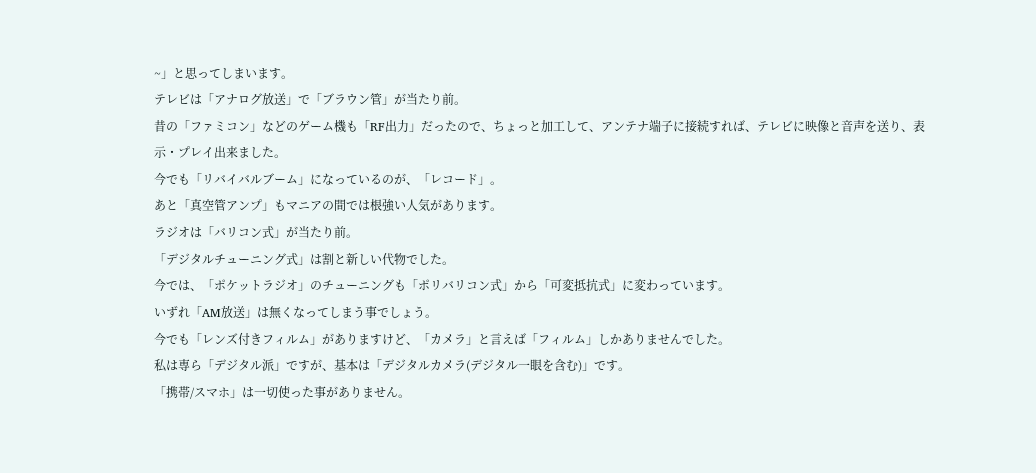~」と思ってしまいます。
テレビは「アナログ放送」で「ブラウン管」が当たり前。
昔の「ファミコン」などのゲーム機も「RF出力」だったので、ちょっと加工して、アンテナ端子に接続すれば、テレビに映像と音声を送り、表示・プレイ出来ました。
今でも「リバイバルブーム」になっているのが、「レコード」。
あと「真空管アンプ」もマニアの間では根強い人気があります。
ラジオは「バリコン式」が当たり前。
「デジタルチューニング式」は割と新しい代物でした。
今では、「ポケットラジオ」のチューニングも「ポリバリコン式」から「可変抵抗式」に変わっています。
いずれ「AM放送」は無くなってしまう事でしょう。
今でも「レンズ付きフィルム」がありますけど、「カメラ」と言えば「フィルム」しかありませんでした。
私は専ら「デジタル派」ですが、基本は「デジタルカメラ(デジタル一眼を含む)」です。
「携帯/スマホ」は一切使った事がありません。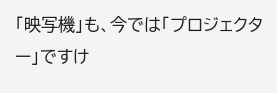「映写機」も、今では「プロジェクター」ですけ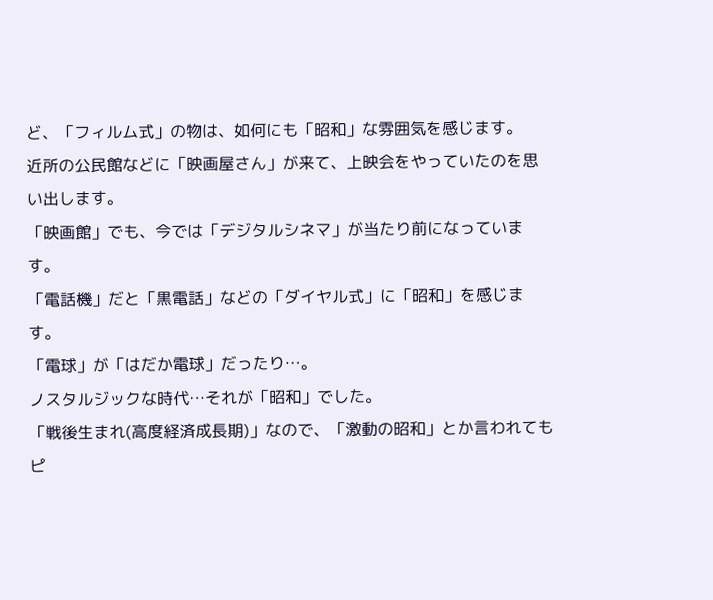ど、「フィルム式」の物は、如何にも「昭和」な雰囲気を感じます。
近所の公民館などに「映画屋さん」が来て、上映会をやっていたのを思い出します。
「映画館」でも、今では「デジタルシネマ」が当たり前になっています。
「電話機」だと「黒電話」などの「ダイヤル式」に「昭和」を感じます。
「電球」が「はだか電球」だったり…。
ノスタルジックな時代…それが「昭和」でした。
「戦後生まれ(高度経済成長期)」なので、「激動の昭和」とか言われてもピ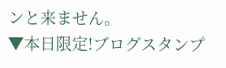ンと来ません。
▼本日限定!ブログスタンプ